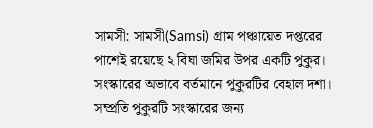সামসী: সামসী(Samsi) গ্রাম পঞ্চায়েত দপ্তরের পাশেই রয়েছে ২ বিঘা জমির উপর একটি পুকুর। সংস্কারের অভাবে বর্তমানে পুকুরটির বেহাল দশা। সম্প্রতি পুকুরটি সংস্কারের জন্য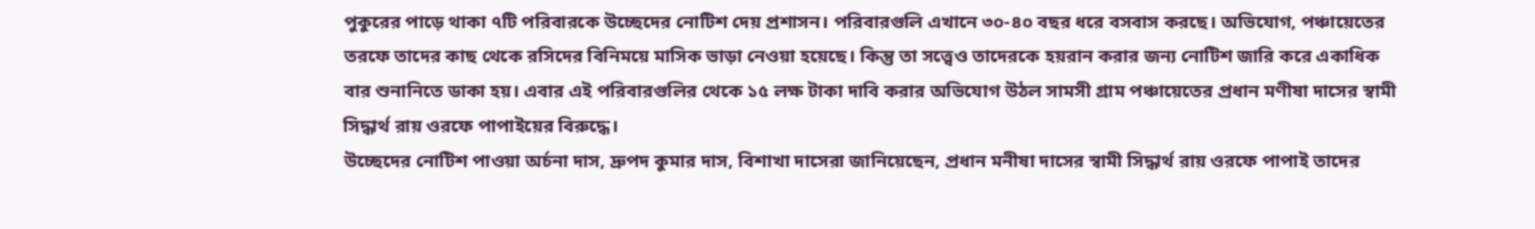পুকুরের পাড়ে থাকা ৭টি পরিবারকে উচ্ছেদের নোটিশ দেয় প্রশাসন। পরিবারগুলি এখানে ৩০-৪০ বছর ধরে বসবাস করছে। অভিযোগ, পঞ্চায়েতের তরফে তাদের কাছ থেকে রসিদের বিনিময়ে মাসিক ভাড়া নেওয়া হয়েছে। কিন্তু তা সত্ত্বেও তাদেরকে হয়রান করার জন্য নোটিশ জারি করে একাধিক বার শুনানিতে ডাকা হয়। এবার এই পরিবারগুলির থেকে ১৫ লক্ষ টাকা দাবি করার অভিযোগ উঠল সামসী গ্রাম পঞ্চায়েতের প্রধান মণীষা দাসের স্বামী সিদ্ধার্থ রায় ওরফে পাপাইয়ের বিরুদ্ধে।
উচ্ছেদের নোটিশ পাওয়া অর্চনা দাস, দ্রুপদ কুমার দাস, বিশাখা দাসেরা জানিয়েছেন, প্রধান মনীষা দাসের স্বামী সিদ্ধার্থ রায় ওরফে পাপাই তাদের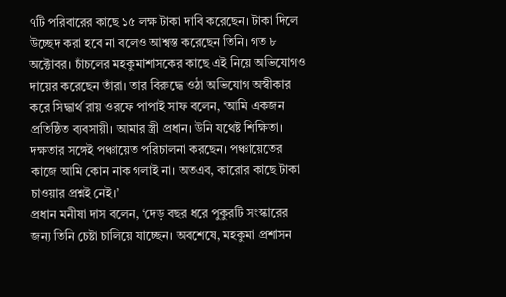৭টি পরিবারের কাছে ১৫ লক্ষ টাকা দাবি করেছেন। টাকা দিলে উচ্ছেদ করা হবে না বলেও আশ্বস্ত করেছেন তিনি। গত ৮ অক্টোবর। চাঁচলের মহকুমাশাসকের কাছে এই নিয়ে অভিযোগও দায়ের করেছেন তাঁরা। তার বিরুদ্ধে ওঠা অভিযোগ অস্বীকার করে সিদ্ধার্থ রায় ওরফে পাপাই সাফ বলেন, ‘আমি একজন প্রতিষ্ঠিত ব্যবসায়ী। আমার স্ত্রী প্রধান। উনি যথেষ্ট শিক্ষিতা। দক্ষতার সঙ্গেই পঞ্চায়েত পরিচালনা করছেন। পঞ্চায়েতের কাজে আমি কোন নাক গলাই না। অতএব, কারোর কাছে টাকা চাওয়ার প্রশ্নই নেই।’
প্রধান মনীষা দাস বলেন, ‘দেড় বছর ধরে পুকুরটি সংস্কারের জন্য তিনি চেষ্টা চালিয়ে যাচ্ছেন। অবশেষে, মহকুমা প্রশাসন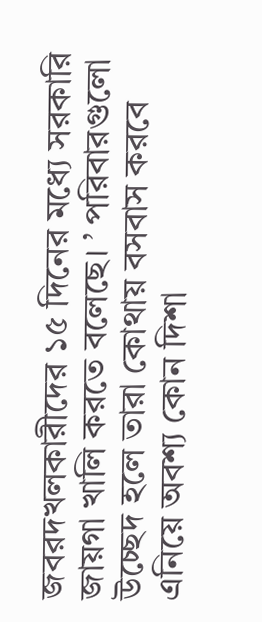জবরদখলকারীদের ১৫ দিনের মধ্যে সরকারি জায়গা খালি করতে বলেছে। ’ পরিবারগুলো উচ্ছেদ হলে তারা কোথায় বসবাস করবে এনিয়ে অবশ্য কোন দিশা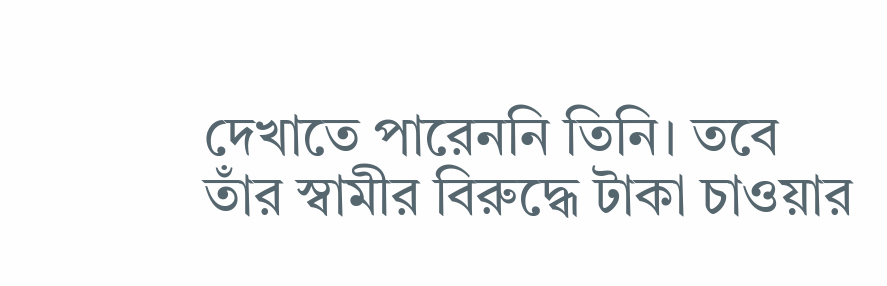দেখাতে পারেননি তিনি। তবে তাঁর স্বামীর বিরুদ্ধে টাকা চাওয়ার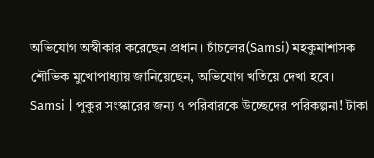অভিযোগ অস্বীকার করেছেন প্রধান। চাঁচলের(Samsi) মহকুমাশাসক শৌভিক মুখোপাধ্যায় জানিয়েছেন, অভিযোগ খতিয়ে দেখা হবে।
Samsi | পুকুর সংস্কারের জন্য ৭ পরিবারকে উচ্ছেদের পরিকল্পনা! টাকা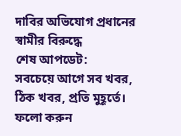দাবির অভিযোগ প্রধানের স্বামীর বিরুদ্ধে
শেষ আপডেট:
সবচেয়ে আগে সব খবর, ঠিক খবর, প্রতি মুহূর্তে।
ফলো করুন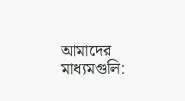আমাদের মাধ্যমগুলি: